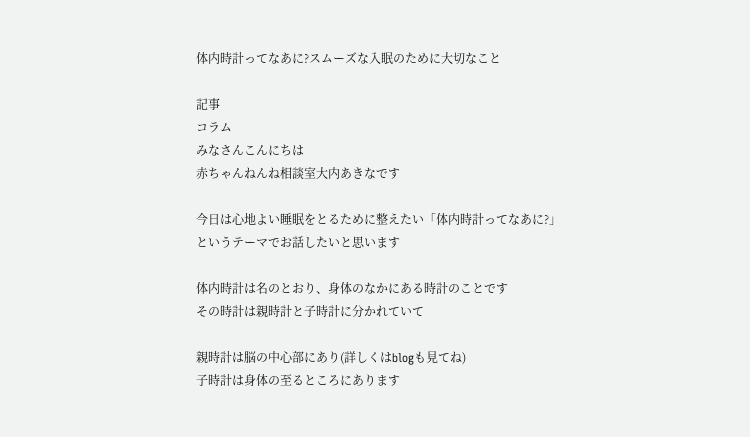体内時計ってなあに?スムーズな入眠のために大切なこと

記事
コラム
みなさんこんにちは
赤ちゃんねんね相談室大内あきなです

今日は心地よい睡眠をとるために整えたい「体内時計ってなあに?」
というテーマでお話したいと思います

体内時計は名のとおり、身体のなかにある時計のことです
その時計は親時計と子時計に分かれていて

親時計は脳の中心部にあり(詳しくはblogも見てね)
子時計は身体の至るところにあります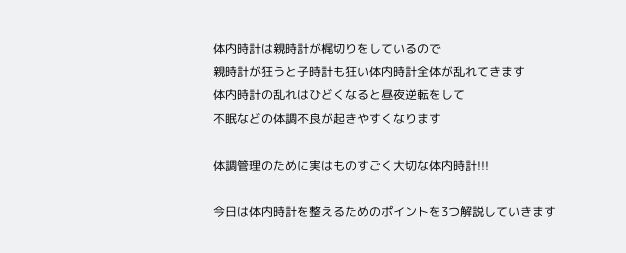体内時計は親時計が梶切りをしているので
親時計が狂うと子時計も狂い体内時計全体が乱れてきます
体内時計の乱れはひどくなると昼夜逆転をして
不眠などの体調不良が起きやすくなります

体調管理のために実はものすごく大切な体内時計!!!

今日は体内時計を整えるためのポイントを3つ解説していきます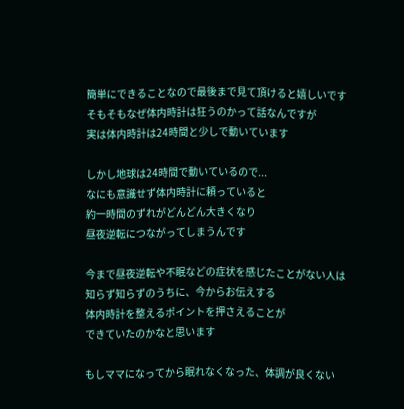簡単にできることなので最後まで見て頂けると嬉しいです
そもそもなぜ体内時計は狂うのかって話なんですが
実は体内時計は24時間と少しで動いています

しかし地球は24時間で動いているので...
なにも意識せず体内時計に頼っていると
約一時間のずれがどんどん大きくなり
昼夜逆転につながってしまうんです

今まで昼夜逆転や不眠などの症状を感じたことがない人は
知らず知らずのうちに、今からお伝えする
体内時計を整えるポイントを押さえることが
できていたのかなと思います

もしママになってから眠れなくなった、体調が良くない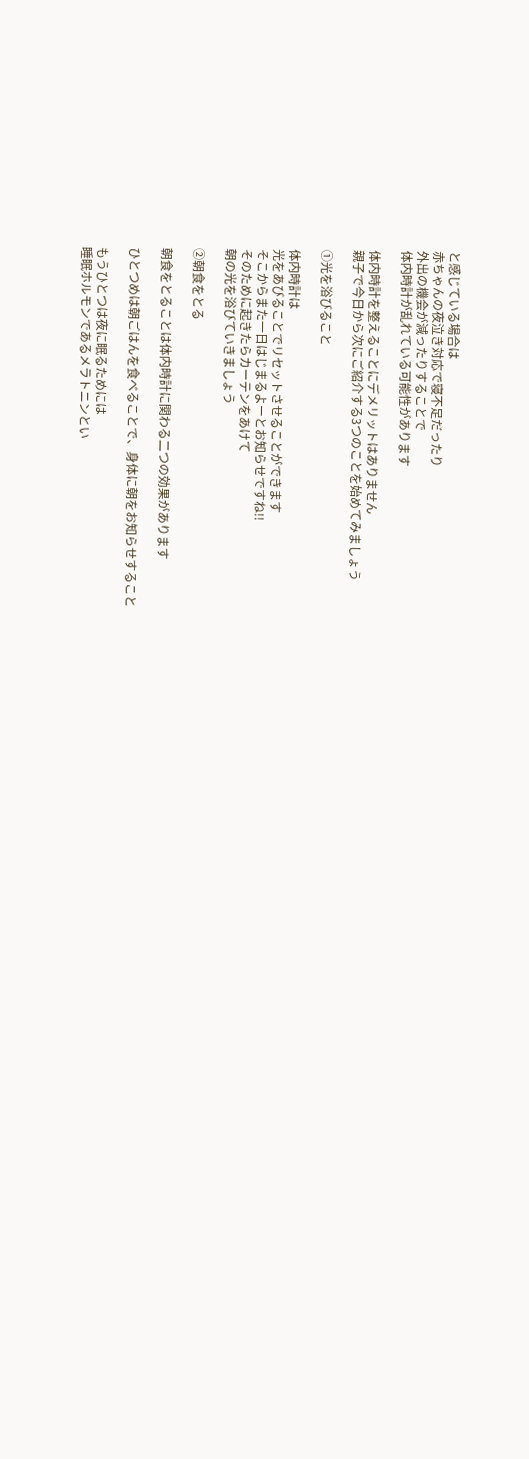と感じている場合は
赤ちゃんの夜泣き対応で寝不足だったり
外出の機会が減ったりすることで
体内時計が乱れている可能性があります

体内時計を整えることにデメリットはありません
親子で今日から次にご紹介する3つのことを始めてみましょう

①光を浴びること

体内時計は
光をあびることでリセットさせることができます
そこからまた一日はじまるよーとお知らせですね!!
そのために起きたらカーテンをあけて
朝の光を浴びていきましょう

②朝食をとる

朝食をとることは体内時計に関わる二つの効果があります

ひとつめは朝ごはんを食べることで、身体に朝をお知らせすること

もうひとつは夜に眠るためには
睡眠ホルモンであるメラトニンとい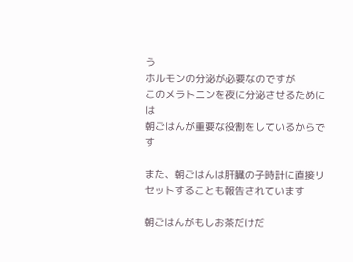う
ホルモンの分泌が必要なのですが
このメラトニンを夜に分泌させるためには
朝ごはんが重要な役割をしているからです

また、朝ごはんは肝臓の子時計に直接リセットすることも報告されています

朝ごはんがもしお茶だけだ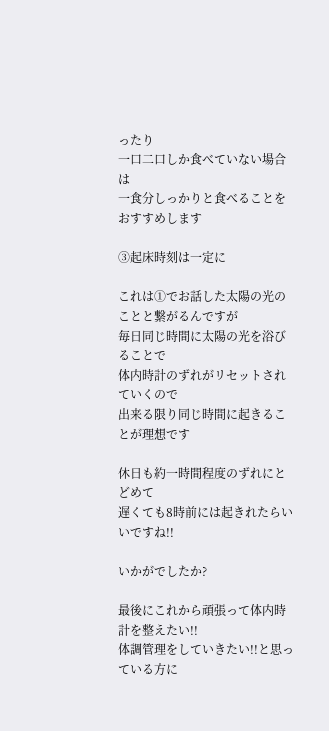ったり
一口二口しか食べていない場合は
一食分しっかりと食べることをおすすめします

③起床時刻は一定に

これは①でお話した太陽の光のことと繋がるんですが
毎日同じ時間に太陽の光を浴びることで
体内時計のずれがリセットされていくので
出来る限り同じ時間に起きることが理想です

休日も約一時間程度のずれにとどめて
遅くても8時前には起きれたらいいですね!!

いかがでしたか?

最後にこれから頑張って体内時計を整えたい!!
体調管理をしていきたい!!と思っている方に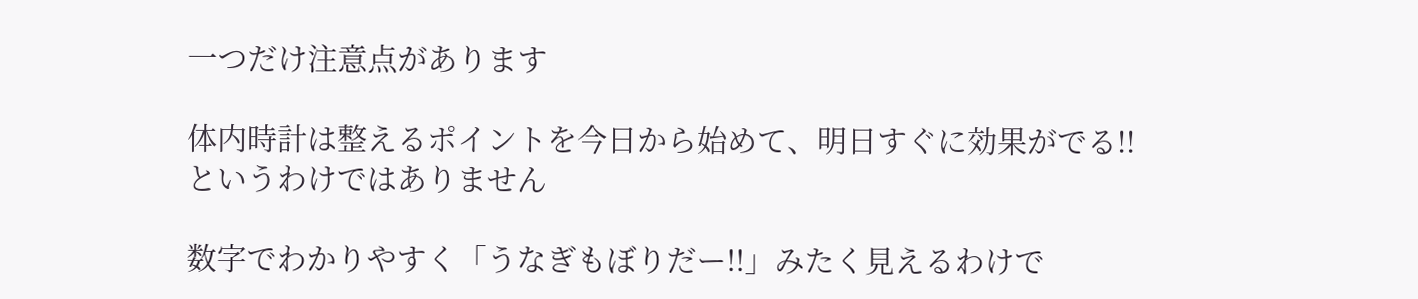一つだけ注意点があります

体内時計は整えるポイントを今日から始めて、明日すぐに効果がでる!!
というわけではありません

数字でわかりやすく「うなぎもぼりだー!!」みたく見えるわけで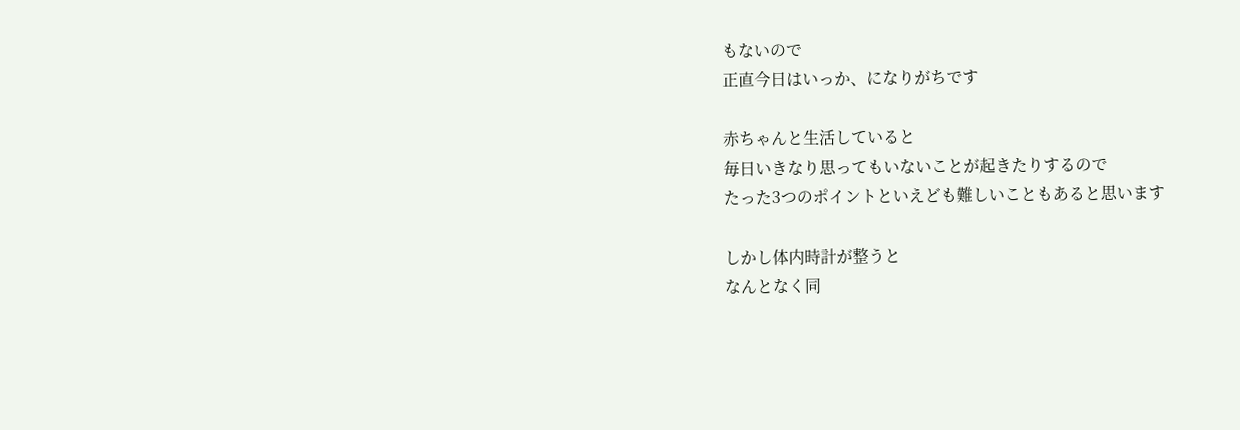もないので
正直今日はいっか、になりがちです

赤ちゃんと生活していると
毎日いきなり思ってもいないことが起きたりするので
たった3つのポイントといえども難しいこともあると思います

しかし体内時計が整うと
なんとなく同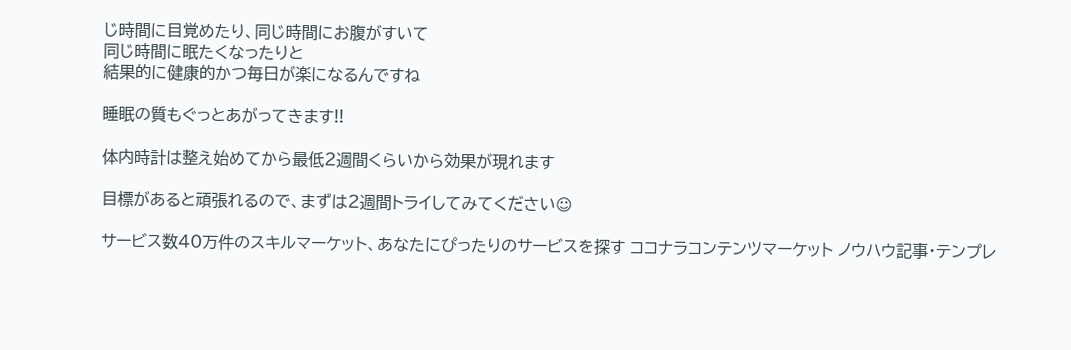じ時間に目覚めたり、同じ時間にお腹がすいて
同じ時間に眠たくなったりと
結果的に健康的かつ毎日が楽になるんですね

睡眠の質もぐっとあがってきます!!

体内時計は整え始めてから最低2週間くらいから効果が現れます

目標があると頑張れるので、まずは2週間トライしてみてください☺

サービス数40万件のスキルマーケット、あなたにぴったりのサービスを探す ココナラコンテンツマーケット ノウハウ記事・テンプレ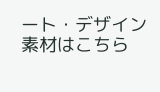ート・デザイン素材はこちら